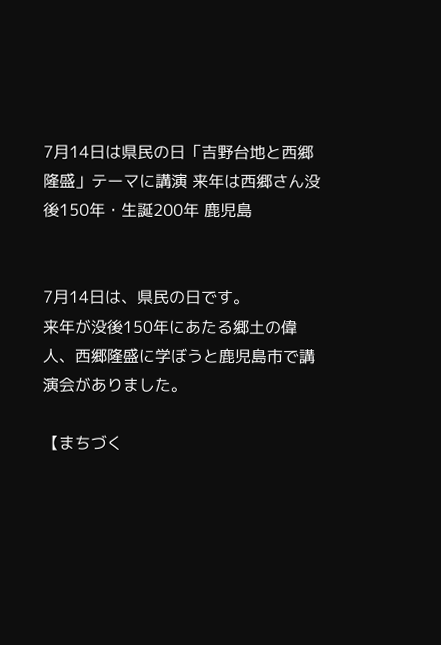7月14日は県民の日「吉野台地と西郷隆盛」テーマに講演 来年は西郷さん没後150年・生誕200年 鹿児島


7月14日は、県民の日です。
来年が没後150年にあたる郷土の偉人、西郷隆盛に学ぼうと鹿児島市で講演会がありました。

【まちづく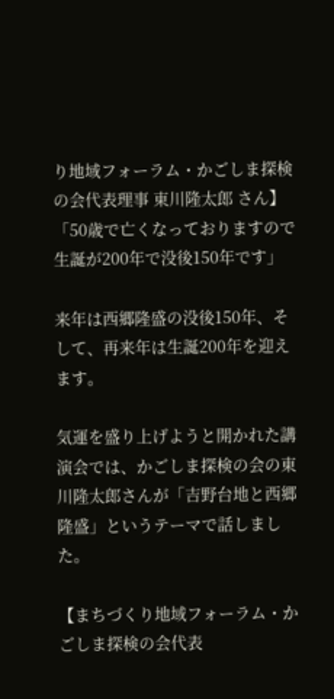り地域フォーラム・かごしま探検の会代表理事 東川隆太郎 さん】
「50歳で亡くなっておりますので生誕が200年で没後150年です」

来年は西郷隆盛の没後150年、そして、再来年は生誕200年を迎えます。

気運を盛り上げようと開かれた講演会では、かごしま探検の会の東川隆太郎さんが「吉野台地と西郷隆盛」というテーマで話しました。

【まちづくり地域フォーラム・かごしま探検の会代表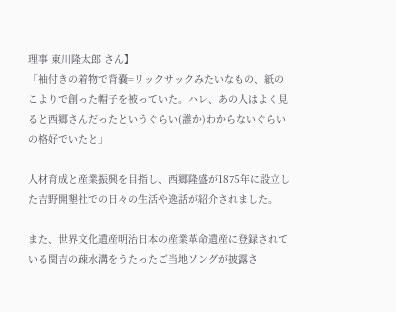理事 東川隆太郎 さん】
「袖付きの着物で背嚢=リックサックみたいなもの、紙のこよりで創った帽子を被っていた。ハレ、あの人はよく見ると西郷さんだったというぐらい(誰か)わからないぐらいの格好でいたと」

人材育成と産業振興を目指し、西郷隆盛が1875年に設立した吉野開墾社での日々の生活や逸話が紹介されました。

また、世界文化遺産明治日本の産業革命遺産に登録されている関吉の疎水溝をうたったご当地ソングが披露さ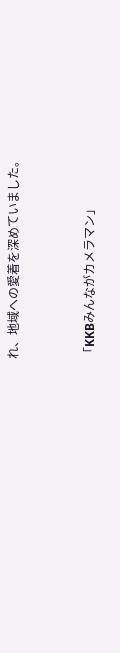れ、地域への愛着を深めていました。


「KKBみんながカメラマン」